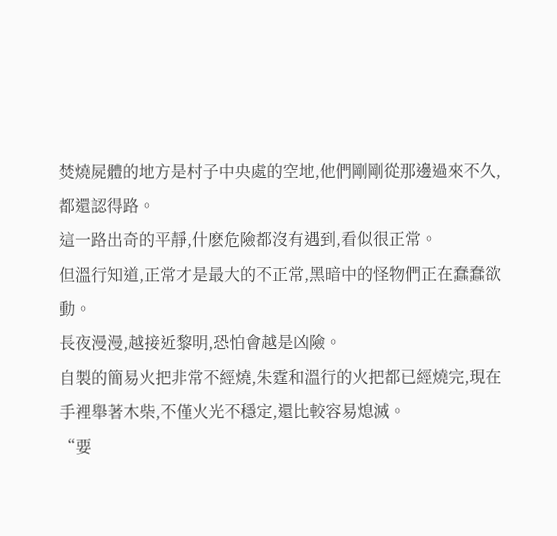焚燒屍體的地方是村子中央處的空地,他們剛剛從那邊過來不久,都還認得路。
這一路出奇的平靜,什麽危險都沒有遇到,看似很正常。
但溫行知道,正常才是最大的不正常,黑暗中的怪物們正在蠢蠢欲動。
長夜漫漫,越接近黎明,恐怕會越是凶險。
自製的簡易火把非常不經燒,朱霆和溫行的火把都已經燒完,現在手裡舉著木柴,不僅火光不穩定,還比較容易熄滅。
“要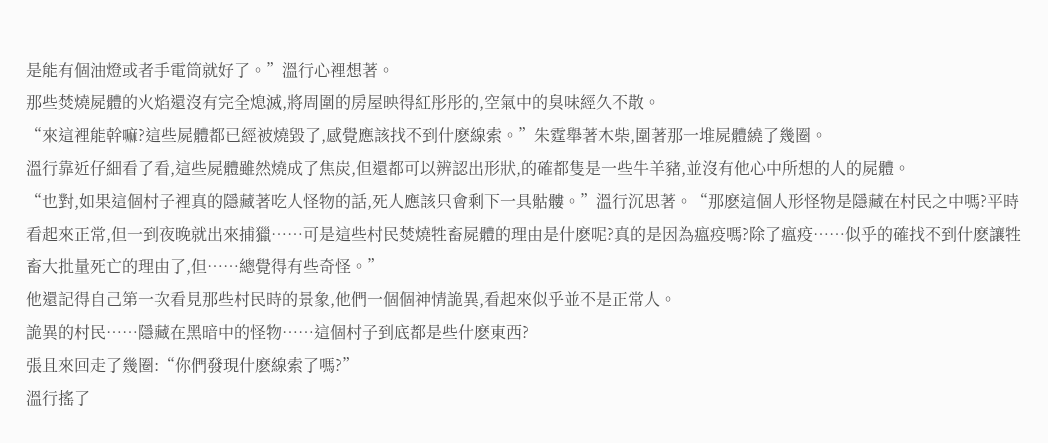是能有個油燈或者手電筒就好了。”溫行心裡想著。
那些焚燒屍體的火焰還沒有完全熄滅,將周圍的房屋映得紅彤彤的,空氣中的臭味經久不散。
“來這裡能幹嘛?這些屍體都已經被燒毀了,感覺應該找不到什麽線索。”朱霆舉著木柴,圍著那一堆屍體繞了幾圈。
溫行靠近仔細看了看,這些屍體雖然燒成了焦炭,但還都可以辨認出形狀,的確都隻是一些牛羊豬,並沒有他心中所想的人的屍體。
“也對,如果這個村子裡真的隱藏著吃人怪物的話,死人應該只會剩下一具骷髏。”溫行沉思著。“那麽這個人形怪物是隱藏在村民之中嗎?平時看起來正常,但一到夜晚就出來捕獵……可是這些村民焚燒牲畜屍體的理由是什麽呢?真的是因為瘟疫嗎?除了瘟疫……似乎的確找不到什麽讓牲畜大批量死亡的理由了,但……總覺得有些奇怪。”
他還記得自己第一次看見那些村民時的景象,他們一個個神情詭異,看起來似乎並不是正常人。
詭異的村民……隱藏在黑暗中的怪物……這個村子到底都是些什麽東西?
張且來回走了幾圈:“你們發現什麽線索了嗎?”
溫行搖了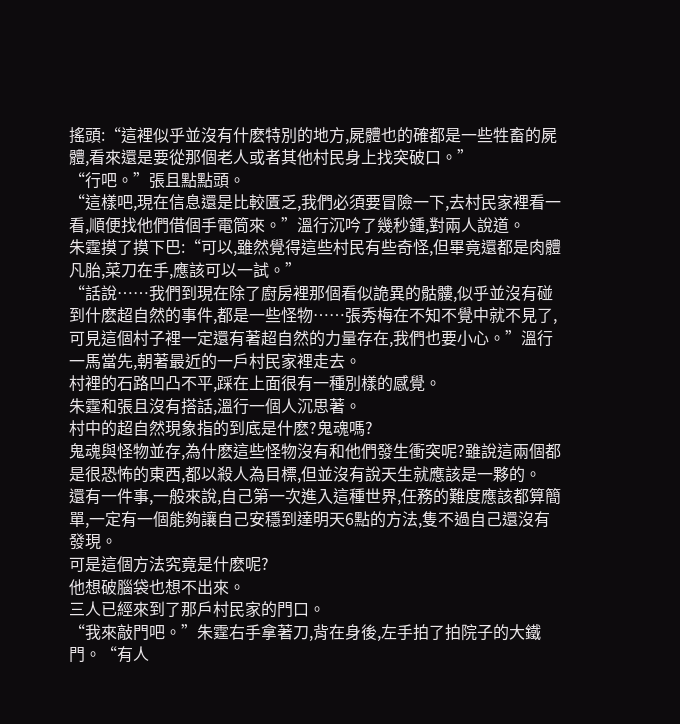搖頭:“這裡似乎並沒有什麽特別的地方,屍體也的確都是一些牲畜的屍體,看來還是要從那個老人或者其他村民身上找突破口。”
“行吧。”張且點點頭。
“這樣吧,現在信息還是比較匱乏,我們必須要冒險一下,去村民家裡看一看,順便找他們借個手電筒來。”溫行沉吟了幾秒鍾,對兩人說道。
朱霆摸了摸下巴:“可以,雖然覺得這些村民有些奇怪,但畢竟還都是肉體凡胎,菜刀在手,應該可以一試。”
“話說……我們到現在除了廚房裡那個看似詭異的骷髏,似乎並沒有碰到什麽超自然的事件,都是一些怪物……張秀梅在不知不覺中就不見了,可見這個村子裡一定還有著超自然的力量存在,我們也要小心。”溫行一馬當先,朝著最近的一戶村民家裡走去。
村裡的石路凹凸不平,踩在上面很有一種別樣的感覺。
朱霆和張且沒有搭話,溫行一個人沉思著。
村中的超自然現象指的到底是什麽?鬼魂嗎?
鬼魂與怪物並存,為什麽這些怪物沒有和他們發生衝突呢?雖說這兩個都是很恐怖的東西,都以殺人為目標,但並沒有說天生就應該是一夥的。
還有一件事,一般來說,自己第一次進入這種世界,任務的難度應該都算簡單,一定有一個能夠讓自己安穩到達明天6點的方法,隻不過自己還沒有發現。
可是這個方法究竟是什麽呢?
他想破腦袋也想不出來。
三人已經來到了那戶村民家的門口。
“我來敲門吧。”朱霆右手拿著刀,背在身後,左手拍了拍院子的大鐵門。“有人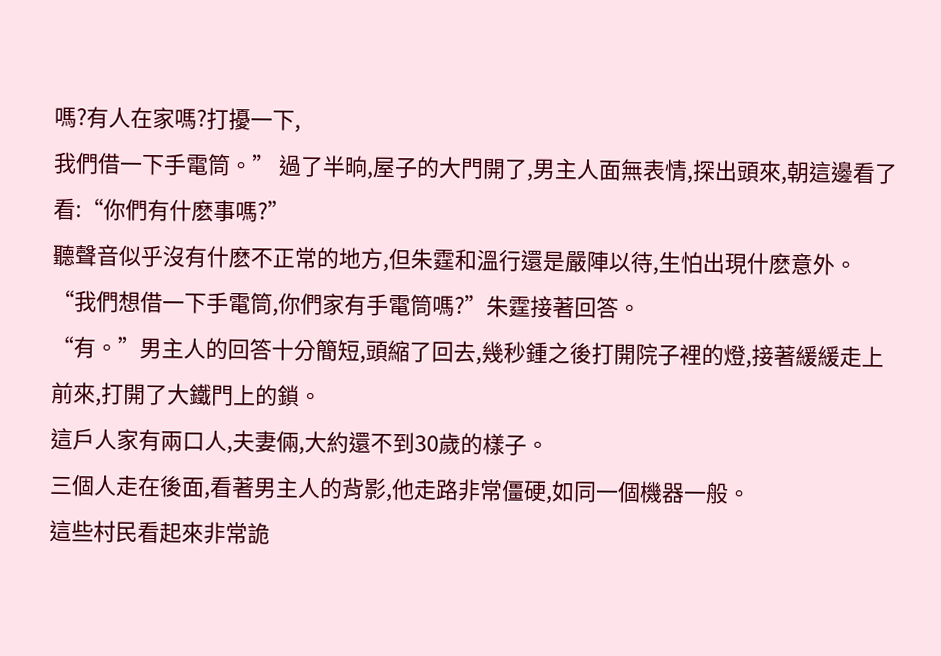嗎?有人在家嗎?打擾一下,
我們借一下手電筒。” 過了半晌,屋子的大門開了,男主人面無表情,探出頭來,朝這邊看了看:“你們有什麽事嗎?”
聽聲音似乎沒有什麽不正常的地方,但朱霆和溫行還是嚴陣以待,生怕出現什麽意外。
“我們想借一下手電筒,你們家有手電筒嗎?”朱霆接著回答。
“有。”男主人的回答十分簡短,頭縮了回去,幾秒鍾之後打開院子裡的燈,接著緩緩走上前來,打開了大鐵門上的鎖。
這戶人家有兩口人,夫妻倆,大約還不到30歲的樣子。
三個人走在後面,看著男主人的背影,他走路非常僵硬,如同一個機器一般。
這些村民看起來非常詭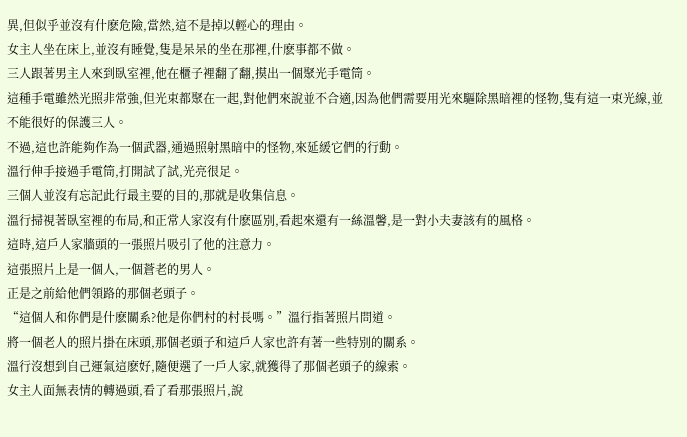異,但似乎並沒有什麽危險,當然,這不是掉以輕心的理由。
女主人坐在床上,並沒有睡覺,隻是呆呆的坐在那裡,什麽事都不做。
三人跟著男主人來到臥室裡,他在櫃子裡翻了翻,摸出一個聚光手電筒。
這種手電雖然光照非常強,但光束都聚在一起,對他們來說並不合適,因為他們需要用光來驅除黑暗裡的怪物,隻有這一束光線,並不能很好的保護三人。
不過,這也許能夠作為一個武器,通過照射黑暗中的怪物,來延緩它們的行動。
溫行伸手接過手電筒,打開試了試,光亮很足。
三個人並沒有忘記此行最主要的目的,那就是收集信息。
溫行掃視著臥室裡的布局,和正常人家沒有什麽區別,看起來還有一絲溫馨,是一對小夫妻該有的風格。
這時,這戶人家牆頭的一張照片吸引了他的注意力。
這張照片上是一個人,一個蒼老的男人。
正是之前給他們領路的那個老頭子。
“這個人和你們是什麽關系?他是你們村的村長嗎。”溫行指著照片問道。
將一個老人的照片掛在床頭,那個老頭子和這戶人家也許有著一些特別的關系。
溫行沒想到自己運氣這麽好,隨便選了一戶人家,就獲得了那個老頭子的線索。
女主人面無表情的轉過頭,看了看那張照片,說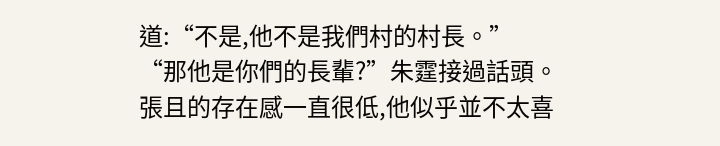道:“不是,他不是我們村的村長。”
“那他是你們的長輩?”朱霆接過話頭。
張且的存在感一直很低,他似乎並不太喜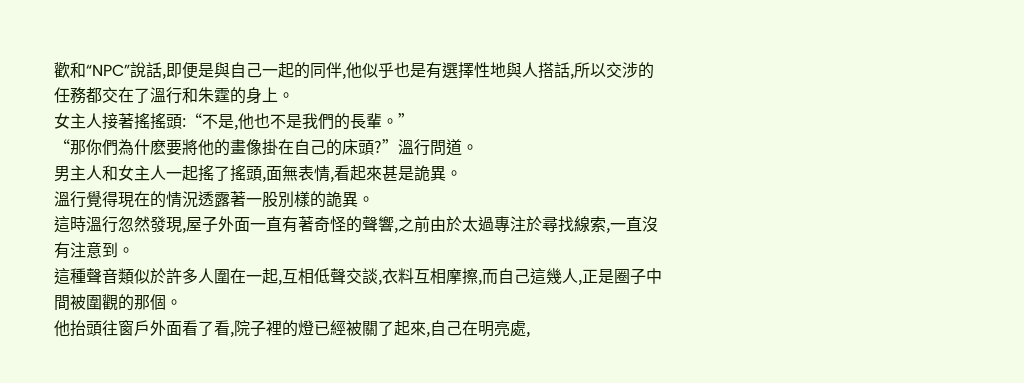歡和“NPC”說話,即便是與自己一起的同伴,他似乎也是有選擇性地與人搭話,所以交涉的任務都交在了溫行和朱霆的身上。
女主人接著搖搖頭:“不是,他也不是我們的長輩。”
“那你們為什麽要將他的畫像掛在自己的床頭?”溫行問道。
男主人和女主人一起搖了搖頭,面無表情,看起來甚是詭異。
溫行覺得現在的情況透露著一股別樣的詭異。
這時溫行忽然發現,屋子外面一直有著奇怪的聲響,之前由於太過專注於尋找線索,一直沒有注意到。
這種聲音類似於許多人圍在一起,互相低聲交談,衣料互相摩擦,而自己這幾人,正是圈子中間被圍觀的那個。
他抬頭往窗戶外面看了看,院子裡的燈已經被關了起來,自己在明亮處,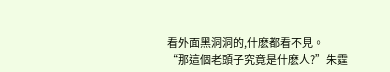看外面黑洞洞的,什麽都看不見。
“那這個老頭子究竟是什麽人?”朱霆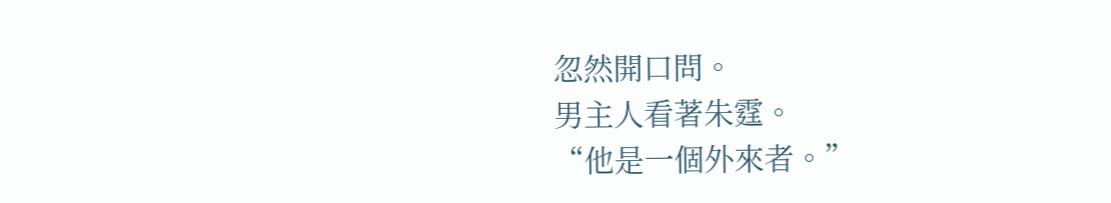忽然開口問。
男主人看著朱霆。
“他是一個外來者。”